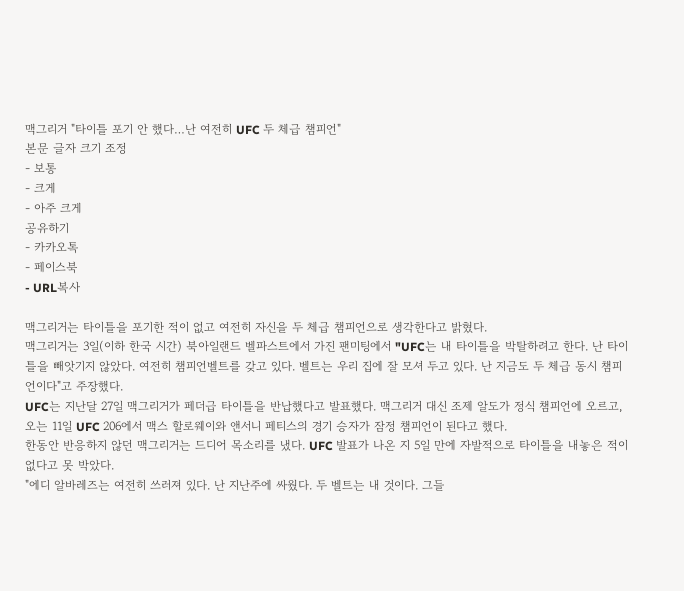맥그리거 "타이틀 포기 안 했다…난 여전히 UFC 두 체급 챔피언"
본문 글자 크기 조정
- 보통
- 크게
- 아주 크게
공유하기
- 카카오톡
- 페이스북
- URL복사

맥그리거는 타이틀을 포기한 적이 없고 여전히 자신을 두 체급 챔피언으로 생각한다고 밝혔다.
맥그리거는 3일(이하 한국 시간) 북아일랜드 벨파스트에서 가진 팬미팅에서 "UFC는 내 타이틀을 박탈하려고 한다. 난 타이틀을 빼앗기지 않았다. 여전히 챔피언벨트를 갖고 있다. 벨트는 우리 집에 잘 모셔 두고 있다. 난 지금도 두 체급 동시 챔피언이다"고 주장했다.
UFC는 지난달 27일 맥그리거가 페더급 타이틀을 반납했다고 발표했다. 맥그리거 대신 조제 알도가 정식 챔피언에 오르고, 오는 11일 UFC 206에서 맥스 할로웨이와 앤서니 페티스의 경기 승자가 잠정 챔피언이 된다고 했다.
한동안 반응하지 않던 맥그리거는 드디어 목소리를 냈다. UFC 발표가 나온 지 5일 만에 자발적으로 타이틀을 내놓은 적이 없다고 못 박았다.
"에디 알바레즈는 여전히 쓰러져 있다. 난 지난주에 싸웠다. 두 벨트는 내 것이다. 그들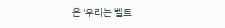은 '우리는 벨트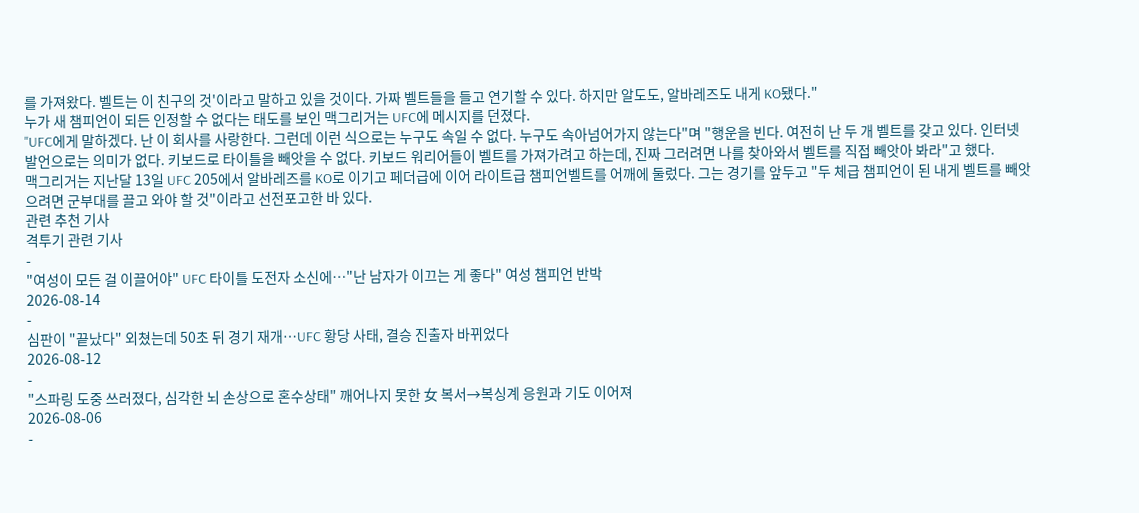를 가져왔다. 벨트는 이 친구의 것'이라고 말하고 있을 것이다. 가짜 벨트들을 들고 연기할 수 있다. 하지만 알도도, 알바레즈도 내게 KO됐다."
누가 새 챔피언이 되든 인정할 수 없다는 태도를 보인 맥그리거는 UFC에 메시지를 던졌다.
"UFC에게 말하겠다. 난 이 회사를 사랑한다. 그런데 이런 식으로는 누구도 속일 수 없다. 누구도 속아넘어가지 않는다"며 "행운을 빈다. 여전히 난 두 개 벨트를 갖고 있다. 인터넷 발언으로는 의미가 없다. 키보드로 타이틀을 빼앗을 수 없다. 키보드 워리어들이 벨트를 가져가려고 하는데, 진짜 그러려면 나를 찾아와서 벨트를 직접 빼앗아 봐라"고 했다.
맥그리거는 지난달 13일 UFC 205에서 알바레즈를 KO로 이기고 페더급에 이어 라이트급 챔피언벨트를 어깨에 둘렀다. 그는 경기를 앞두고 "두 체급 챔피언이 된 내게 벨트를 빼앗으려면 군부대를 끌고 와야 할 것"이라고 선전포고한 바 있다.
관련 추천 기사
격투기 관련 기사
-
"여성이 모든 걸 이끌어야" UFC 타이틀 도전자 소신에…"난 남자가 이끄는 게 좋다" 여성 챔피언 반박
2026-08-14
-
심판이 "끝났다" 외쳤는데 50초 뒤 경기 재개…UFC 황당 사태, 결승 진출자 바뀌었다
2026-08-12
-
"스파링 도중 쓰러졌다, 심각한 뇌 손상으로 혼수상태" 깨어나지 못한 女 복서→복싱계 응원과 기도 이어져
2026-08-06
-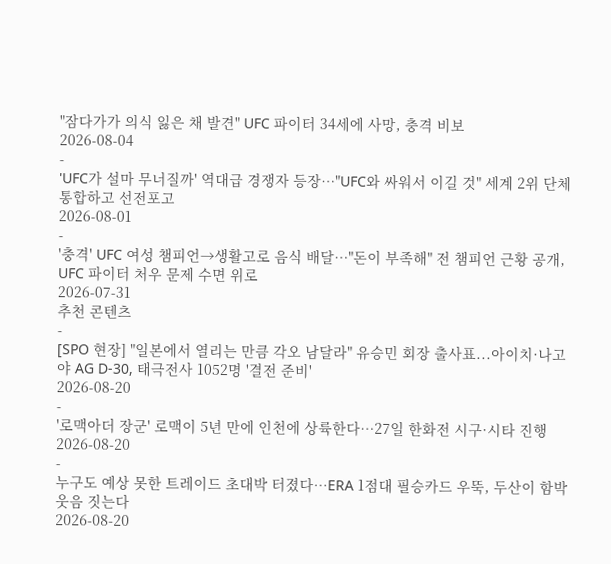"잠다가가 의식 잃은 채 발견" UFC 파이터 34세에 사망, 충격 비보
2026-08-04
-
'UFC가 설마 무너질까' 역대급 경쟁자 등장…"UFC와 싸워서 이길 것" 세계 2위 단체 통합하고 선전포고
2026-08-01
-
'충격' UFC 여성 챔피언→생활고로 음식 배달…"돈이 부족해" 전 챔피언 근황 공개, UFC 파이터 처우 문제 수면 위로
2026-07-31
추천 콘텐츠
-
[SPO 현장] "일본에서 열리는 만큼 각오 남달라" 유승민 회장 출사표...아이치·나고야 AG D-30, 태극전사 1052명 '결전 준비'
2026-08-20
-
'로맥아더 장군' 로맥이 5년 만에 인천에 상륙한다…27일 한화전 시구·시타 진행
2026-08-20
-
누구도 예상 못한 트레이드 초대박 터졌다…ERA 1점대 필승카드 우뚝, 두산이 함박웃음 짓는다
2026-08-20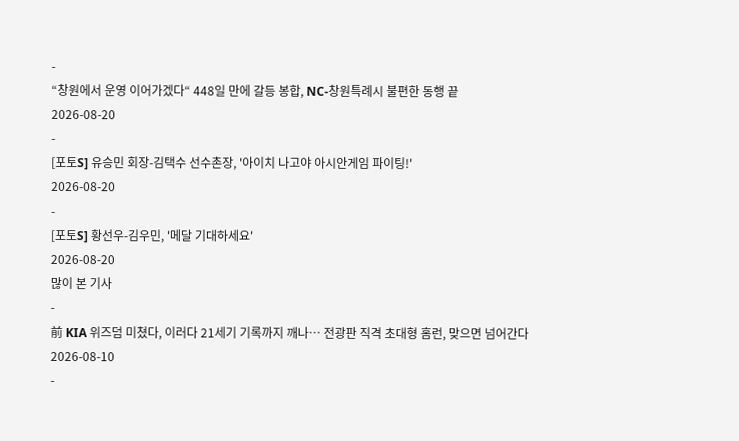-
“창원에서 운영 이어가겠다“ 448일 만에 갈등 봉합, NC-창원특례시 불편한 동행 끝
2026-08-20
-
[포토S] 유승민 회장-김택수 선수촌장, '아이치 나고야 아시안게임 파이팅!'
2026-08-20
-
[포토S] 황선우-김우민, '메달 기대하세요'
2026-08-20
많이 본 기사
-
前 KIA 위즈덤 미쳤다, 이러다 21세기 기록까지 깨나… 전광판 직격 초대형 홈런, 맞으면 넘어간다
2026-08-10
-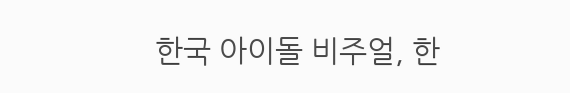한국 아이돌 비주얼, 한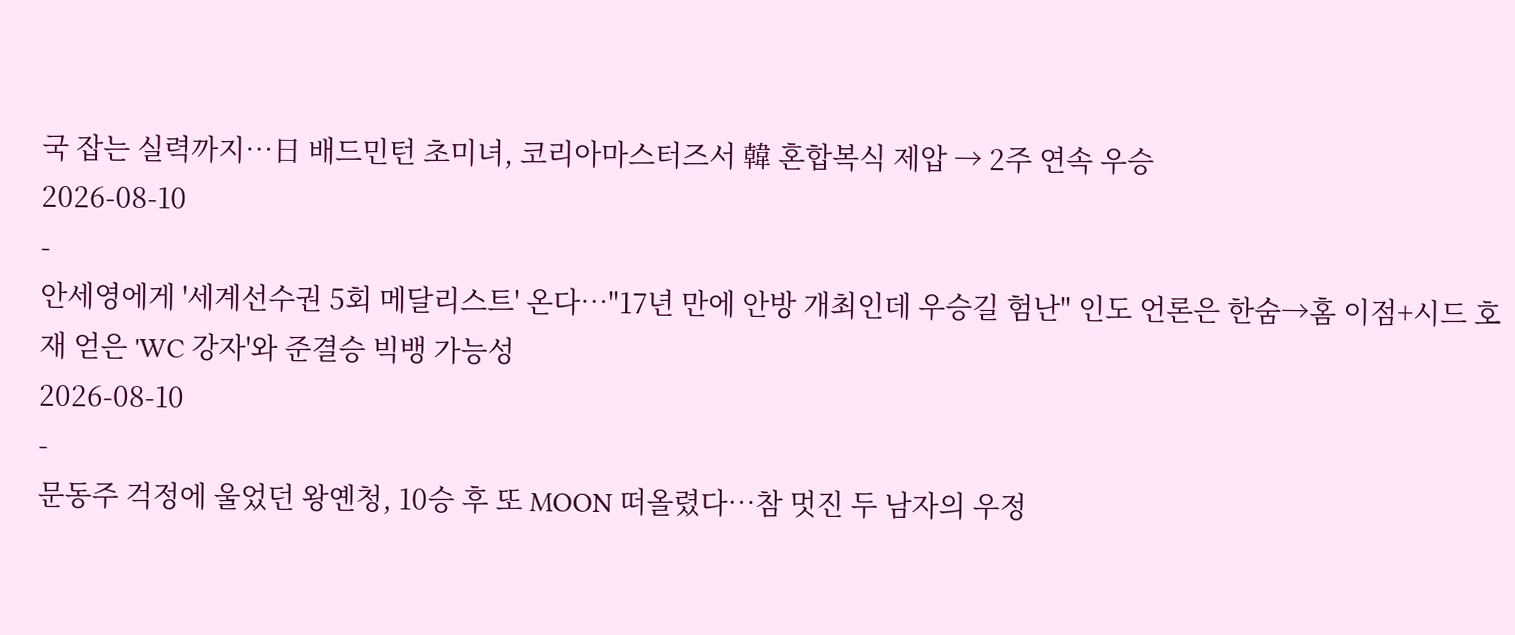국 잡는 실력까지…日 배드민턴 초미녀, 코리아마스터즈서 韓 혼합복식 제압 → 2주 연속 우승
2026-08-10
-
안세영에게 '세계선수권 5회 메달리스트' 온다…"17년 만에 안방 개최인데 우승길 험난" 인도 언론은 한숨→홈 이점+시드 호재 얻은 'WC 강자'와 준결승 빅뱅 가능성
2026-08-10
-
문동주 걱정에 울었던 왕옌청, 10승 후 또 MOON 떠올렸다…참 멋진 두 남자의 우정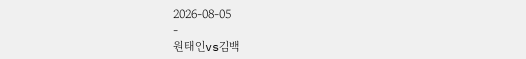2026-08-05
-
원태인vs김백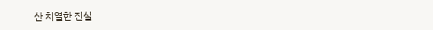산 치열한 진실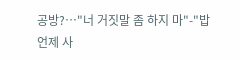공방?…"너 거짓말 좀 하지 마"-"밥 언제 사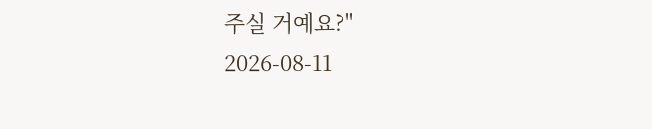주실 거예요?"
2026-08-11